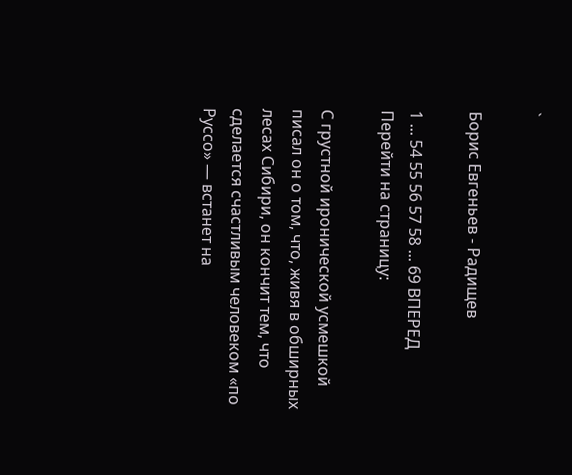`

Борис Евгеньев - Радищев

1 ... 54 55 56 57 58 ... 69 ВПЕРЕД
Перейти на страницу:

С грустной иронической усмешкой писал он о том, что, живя в обширных лесах Сибири, он кончит тем, что сделается счастливым человеком «по Руссо» — встанет на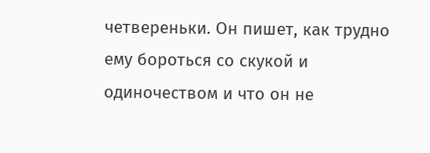четвереньки. Он пишет, как трудно ему бороться со скукой и одиночеством и что он не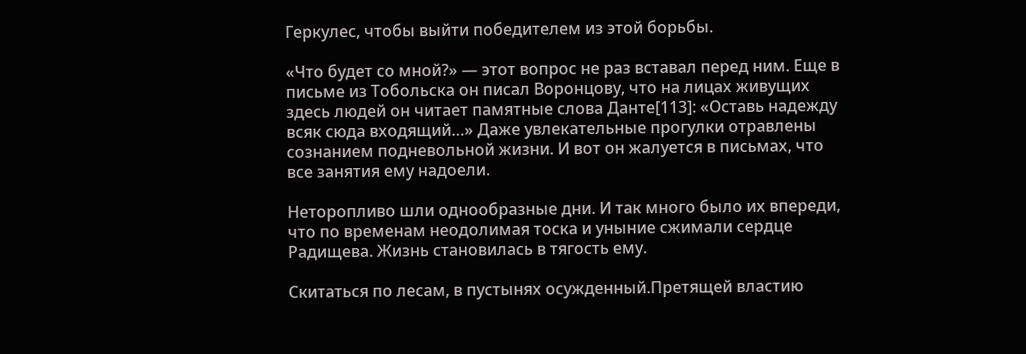Геркулес, чтобы выйти победителем из этой борьбы.

«Что будет со мной?» — этот вопрос не раз вставал перед ним. Еще в письме из Тобольска он писал Воронцову, что на лицах живущих здесь людей он читает памятные слова Данте[113]: «Оставь надежду всяк сюда входящий…» Даже увлекательные прогулки отравлены сознанием подневольной жизни. И вот он жалуется в письмах, что все занятия ему надоели.

Неторопливо шли однообразные дни. И так много было их впереди, что по временам неодолимая тоска и уныние сжимали сердце Радищева. Жизнь становилась в тягость ему.

Скитаться по лесам, в пустынях осужденный.Претящей властию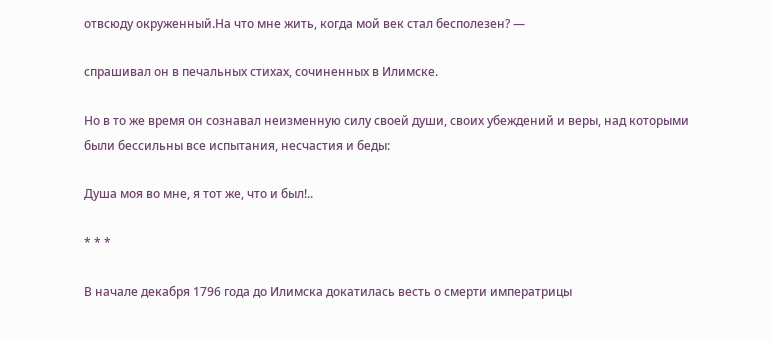отвсюду окруженный.На что мне жить, когда мой век стал бесполезен? —

спрашивал он в печальных стихах, сочиненных в Илимске.

Но в то же время он сознавал неизменную силу своей души, своих убеждений и веры, над которыми были бессильны все испытания, несчастия и беды:

Душа моя во мне, я тот же, что и был!..

* * *

В начале декабря 1796 года до Илимска докатилась весть о смерти императрицы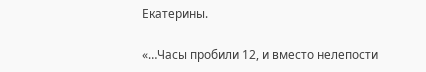Екатерины.

«…Часы пробили 12, и вместо нелепости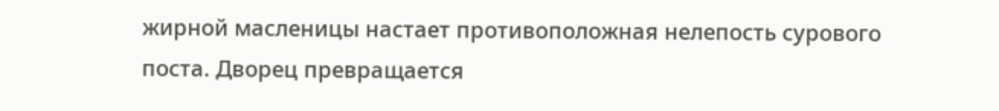жирной масленицы настает противоположная нелепость сурового поста. Дворец превращается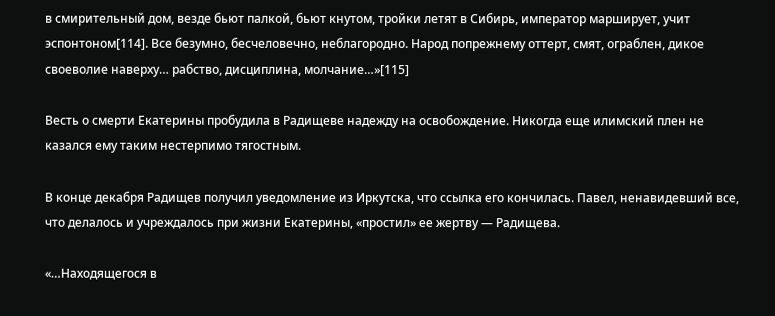в смирительный дом, везде бьют палкой, бьют кнутом, тройки летят в Сибирь, император марширует, учит эспонтоном[114]. Все безумно, бесчеловечно, неблагородно. Народ попрежнему оттерт, смят, ограблен, дикое своеволие наверху… рабство, дисциплина, молчание…»[115]

Весть о смерти Екатерины пробудила в Радищеве надежду на освобождение. Никогда еще илимский плен не казался ему таким нестерпимо тягостным.

В конце декабря Радищев получил уведомление из Иркутска, что ссылка его кончилась. Павел, ненавидевший все, что делалось и учреждалось при жизни Екатерины, «простил» ее жертву — Радищева.

«…Находящегося в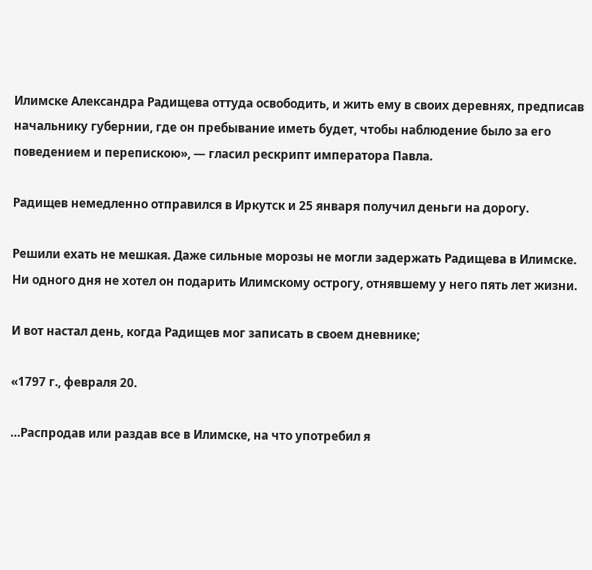Илимске Александра Радищева оттуда освободить, и жить ему в своих деревнях, предписав начальнику губернии, где он пребывание иметь будет, чтобы наблюдение было за его поведением и перепискою», — гласил рескрипт императора Павла.

Радищев немедленно отправился в Иркутск и 25 января получил деньги на дорогу.

Решили ехать не мешкая. Даже сильные морозы не могли задержать Радищева в Илимске. Ни одного дня не хотел он подарить Илимскому острогу, отнявшему у него пять лет жизни.

И вот настал день, когда Радищев мог записать в своем дневнике;

«1797 г., февраля 20.

…Распродав или раздав все в Илимске, на что употребил я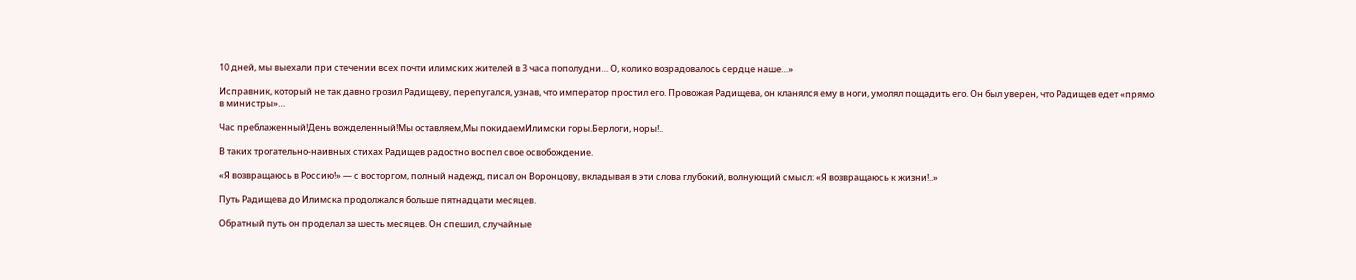10 дней, мы выехали при стечении всех почти илимских жителей в 3 часа пополудни… О, колико возрадовалось сердце наше…»

Исправник, который не так давно грозил Радищеву, перепугался, узнав, что император простил его. Провожая Радищева, он кланялся ему в ноги, умолял пощадить его. Он был уверен, что Радищев едет «прямо в министры»…

Час преблаженный!День вожделенный!Мы оставляем,Мы покидаемИлимски горы.Берлоги, норы!..

В таких трогательно-наивных стихах Радищев радостно воспел свое освобождение.

«Я возвращаюсь в Россию!» — с восторгом, полный надежд, писал он Воронцову, вкладывая в эти слова глубокий, волнующий смысл: «Я возвращаюсь к жизни!..»

Путь Радищева до Илимска продолжался больше пятнадцати месяцев.

Обратный путь он проделал за шесть месяцев. Он спешил, случайные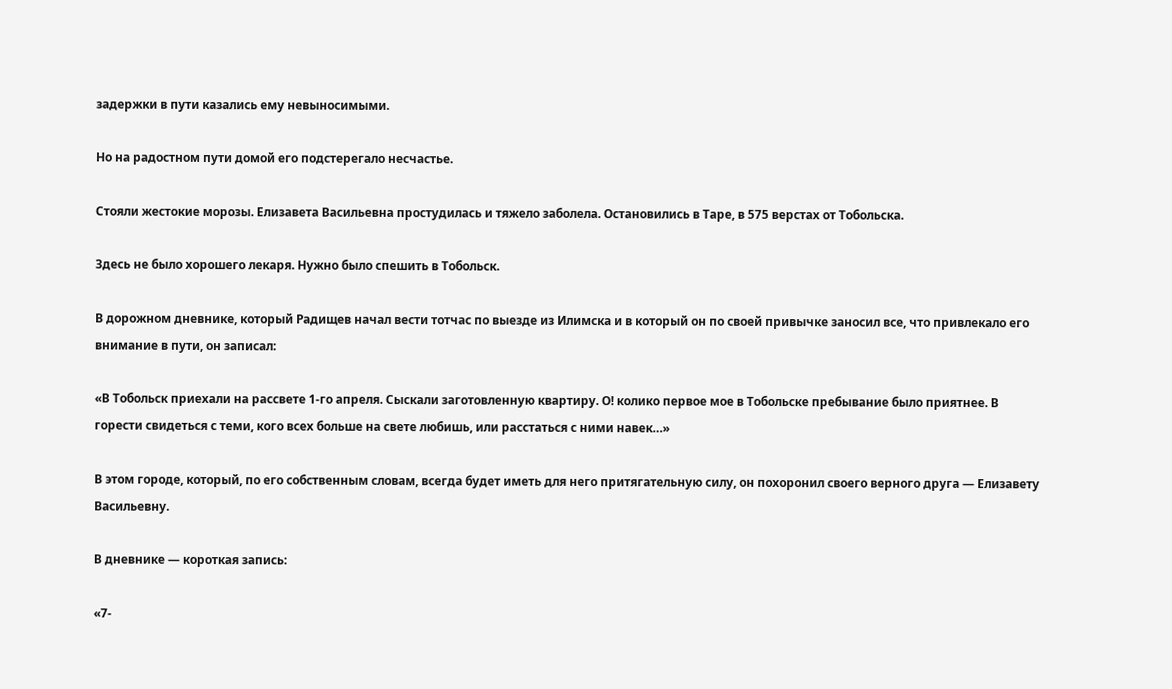задержки в пути казались ему невыносимыми.

Но на радостном пути домой его подстерегало несчастье.

Стояли жестокие морозы. Елизавета Васильевна простудилась и тяжело заболела. Остановились в Таре, в 575 верстах от Тобольска.

Здесь не было хорошего лекаря. Нужно было спешить в Тобольск.

В дорожном дневнике, который Радищев начал вести тотчас по выезде из Илимска и в который он по своей привычке заносил все, что привлекало его внимание в пути, он записал:

«В Тобольск приехали на рассвете 1-го апреля. Сыскали заготовленную квартиру. О! колико первое мое в Тобольске пребывание было приятнее. В горести свидеться с теми, кого всех больше на свете любишь, или расстаться с ними навек…»

В этом городе, который, по его собственным словам, всегда будет иметь для него притягательную силу, он похоронил своего верного друга — Елизавету Васильевну.

В дневнике — короткая запись:

«7-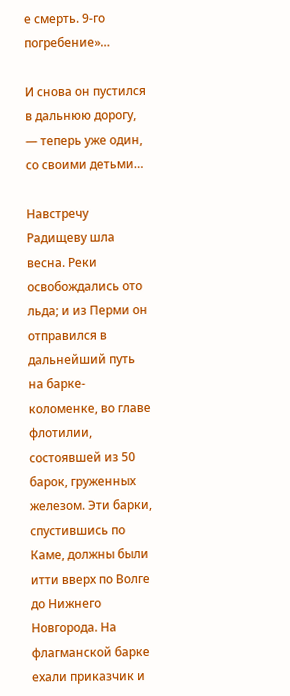е смерть. 9-го погребение»…

И снова он пустился в дальнюю дорогу, — теперь уже один, со своими детьми…

Навстречу Радищеву шла весна. Реки освобождались ото льда; и из Перми он отправился в дальнейший путь на барке-коломенке, во главе флотилии, состоявшей из 50 барок, груженных железом. Эти барки, спустившись по Каме, должны были итти вверх по Волге до Нижнего Новгорода. На флагманской барке ехали приказчик и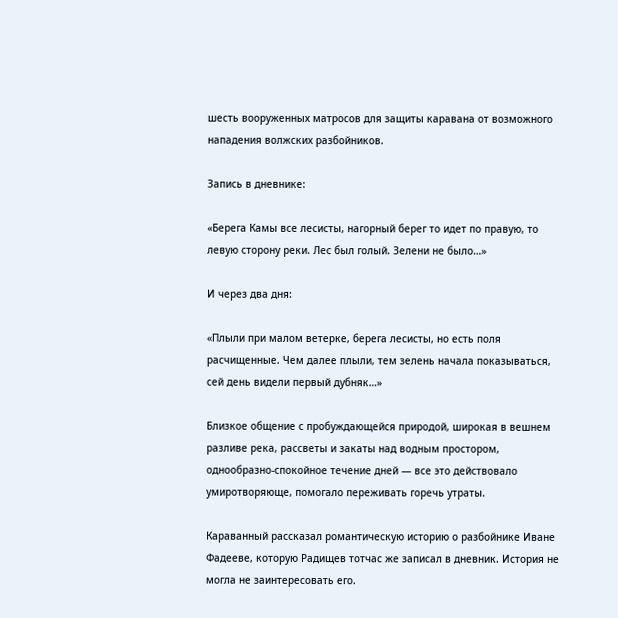шесть вооруженных матросов для защиты каравана от возможного нападения волжских разбойников.

Запись в дневнике:

«Берега Камы все лесисты, нагорный берег то идет по правую, то левую сторону реки. Лес был голый. Зелени не было…»

И через два дня:

«Плыли при малом ветерке, берега лесисты, но есть поля расчищенные. Чем далее плыли, тем зелень начала показываться, сей день видели первый дубняк…»

Близкое общение с пробуждающейся природой, широкая в вешнем разливе река, рассветы и закаты над водным простором, однообразно-спокойное течение дней — все это действовало умиротворяюще, помогало переживать горечь утраты.

Караванный рассказал романтическую историю о разбойнике Иване Фадееве, которую Радищев тотчас же записал в дневник. История не могла не заинтересовать его.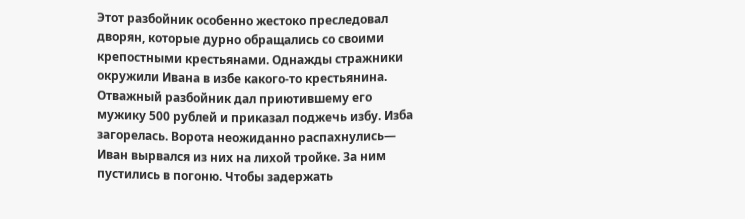Этот разбойник особенно жестоко преследовал дворян, которые дурно обращались со своими крепостными крестьянами. Однажды стражники окружили Ивана в избе какого-то крестьянина. Отважный разбойник дал приютившему его мужику 500 рублей и приказал поджечь избу. Изба загорелась. Ворота неожиданно распахнулись— Иван вырвался из них на лихой тройке. За ним пустились в погоню. Чтобы задержать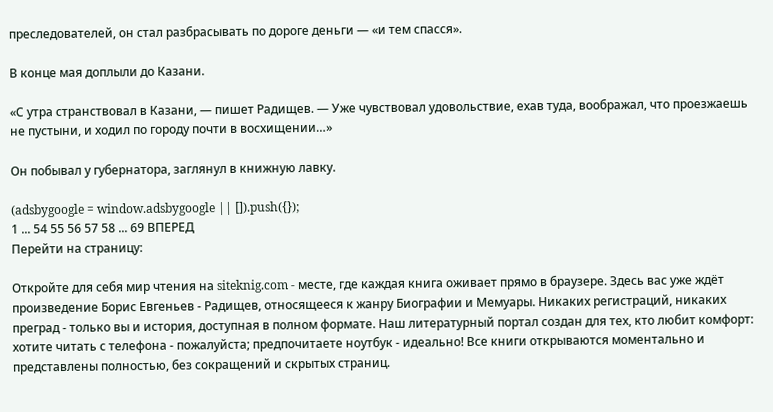преследователей, он стал разбрасывать по дороге деньги — «и тем спасся».

В конце мая доплыли до Казани.

«С утра странствовал в Казани, — пишет Радищев. — Уже чувствовал удовольствие, ехав туда, воображал, что проезжаешь не пустыни, и ходил по городу почти в восхищении…»

Он побывал у губернатора, заглянул в книжную лавку.

(adsbygoogle = window.adsbygoogle || []).push({});
1 ... 54 55 56 57 58 ... 69 ВПЕРЕД
Перейти на страницу:

Откройте для себя мир чтения на siteknig.com - месте, где каждая книга оживает прямо в браузере. Здесь вас уже ждёт произведение Борис Евгеньев - Радищев, относящееся к жанру Биографии и Мемуары. Никаких регистраций, никаких преград - только вы и история, доступная в полном формате. Наш литературный портал создан для тех, кто любит комфорт: хотите читать с телефона - пожалуйста; предпочитаете ноутбук - идеально! Все книги открываются моментально и представлены полностью, без сокращений и скрытых страниц.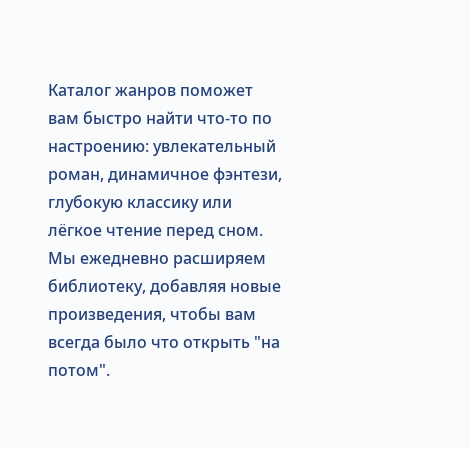Каталог жанров поможет вам быстро найти что-то по настроению: увлекательный роман, динамичное фэнтези, глубокую классику или лёгкое чтение перед сном. Мы ежедневно расширяем библиотеку, добавляя новые произведения, чтобы вам всегда было что открыть "на потом".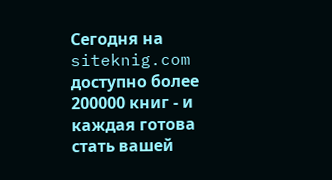Сегодня на siteknig.com доступно более 200000 книг - и каждая готова стать вашей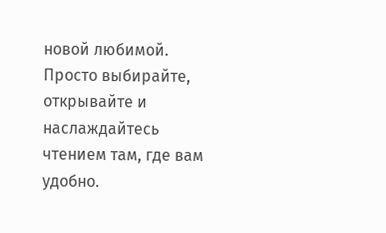новой любимой. Просто выбирайте, открывайте и наслаждайтесь чтением там, где вам удобно.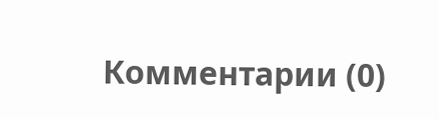Комментарии (0)